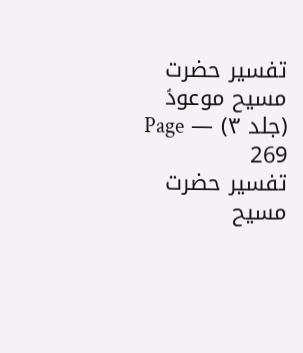تفسیر حضرت مسیح موعودؑ (جلد ۳) — Page 269
تفسیر حضرت مسیح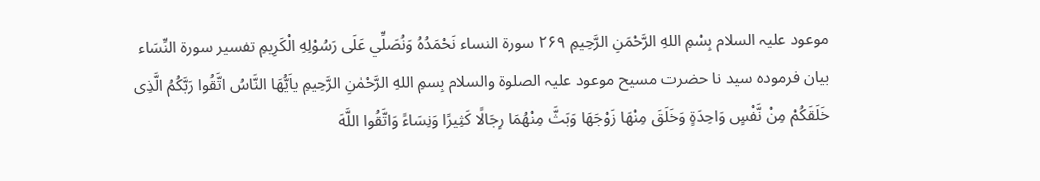موعود علیہ السلام بِسْمِ اللهِ الرَّحْمَنِ الرَّحِيمِ ۲۶۹ سورة النساء نَحْمَدُهُ وَنُصَلِّي عَلَى رَسُوْلِهِ الْكَرِيمِ تفسير سورة النِّسَاء بیان فرموده سید نا حضرت مسیح موعود علیہ الصلوۃ والسلام بِسمِ اللهِ الرَّحْمٰنِ الرَّحِيمِ ياَيُّهَا النَّاسُ اتَّقُوا رَبَّكُمُ الَّذِى خَلَقَكُمْ مِنْ نَّفْسٍ وَاحِدَةٍ وَخَلَقَ مِنْهَا زَوْجَهَا وَبَثَّ مِنْهُمَا رِجَالًا كَثِيرًا وَنِسَاءً وَاتَّقُوا اللَّهَ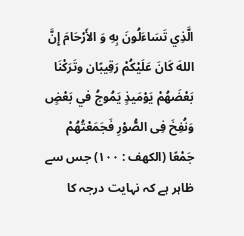الَّذِي تَسَاءَلُونَ بِهِ وَ الأَرْحَامَ إِنَّ اللهَ كَانَ عَلَيْكُمْ رَقِيبًان وتَرَكْنَا بَعْضَهُمْ يَوْمَيذٍ يَمُوجُ في بَعْضٍ وَنُفِخَ فِى الصُّوْرِ فَجَمَعْتُهُمْ جَمْعًا (الكهف : ١٠٠) جس سے ظاہر ہے کہ نہایت درجہ کا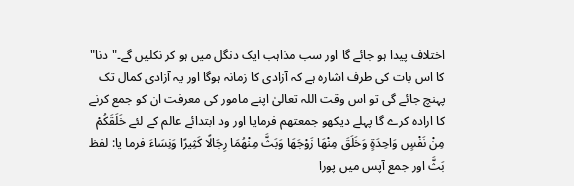اختلاف پیدا ہو جائے گا اور سب مذاہب ایک دنگل میں ہو کر نکلیں گے۔"دنا" کا اس بات کی طرف اشارہ ہے کہ آزادی کا زمانہ ہوگا اور یہ آزادی کمال تک پہنچ جائے گی تو اس وقت اللہ تعالیٰ اپنے مامور کی معرفت ان کو جمع کرنے کا ارادہ کرے گا پہلے دیکھو جمعتهم فرمایا اور ود ابتدائے عالم کے لئے خَلَقَكُمْ مِنْ نَفْسٍ وَاحِدَةٍ وَخَلَقَ مِنْهَا زَوْجَهَا وَبَثَّ مِنْهُمَا رِجَالًا كَثِيرًا وَنِسَاءَ فرما یا: لفظ بَثَّ اور جمع آپس میں پورا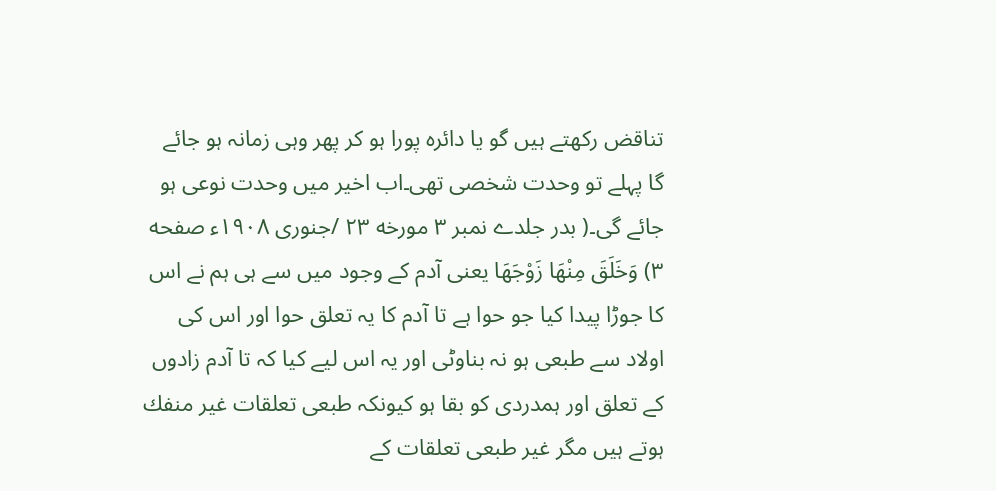تناقض رکھتے ہیں گو یا دائرہ پورا ہو کر پھر وہی زمانہ ہو جائے گا پہلے تو وحدت شخصی تھی۔اب اخیر میں وحدت نوعی ہو جائے گی۔( بدر جلدے نمبر ۳ مورخه ۲۳ /جنوری ۱۹۰۸ء صفحه ۳) وَخَلَقَ مِنْهَا زَوْجَهَا یعنی آدم کے وجود میں سے ہی ہم نے اس کا جوڑا پیدا کیا جو حوا ہے تا آدم کا یہ تعلق حوا اور اس کی اولاد سے طبعی ہو نہ بناوٹی اور یہ اس لیے کیا کہ تا آدم زادوں کے تعلق اور ہمدردی کو بقا ہو کیونکہ طبعی تعلقات غير منفك ہوتے ہیں مگر غیر طبعی تعلقات کے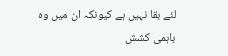لئے بقا نہیں ہے کیونکہ ان میں وہ باہمی کشش